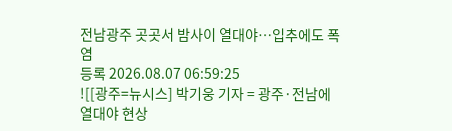전남광주 곳곳서 밤사이 열대야…입추에도 폭염
등록 2026.08.07 06:59:25
![[광주=뉴시스] 박기웅 기자 = 광주·전남에 열대야 현상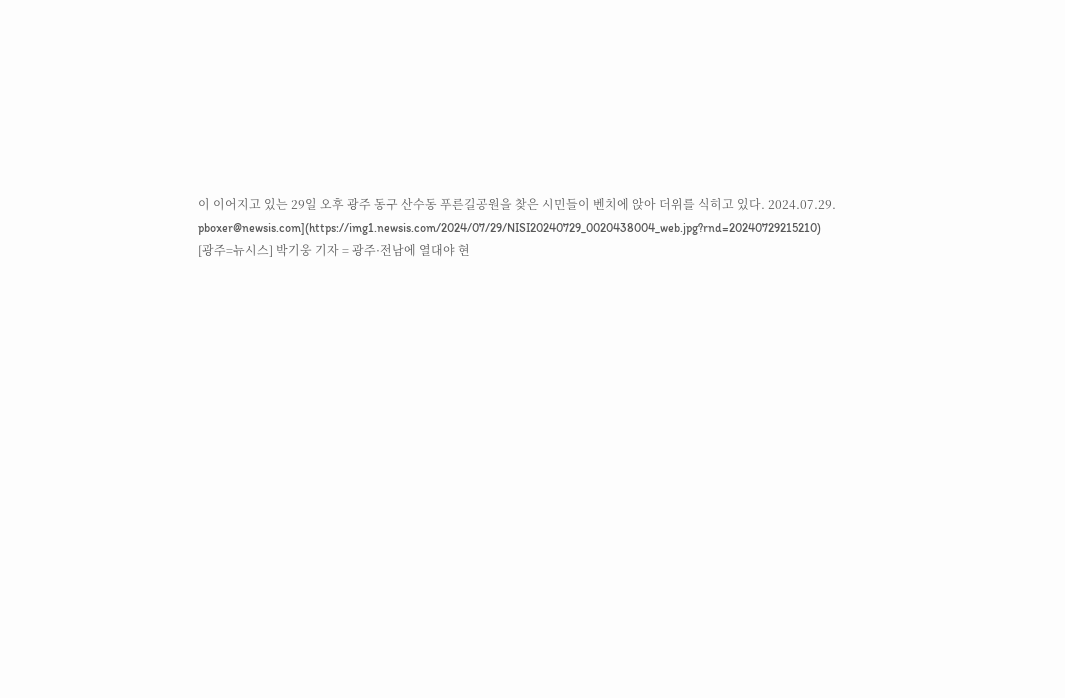이 이어지고 있는 29일 오후 광주 동구 산수동 푸른길공원을 찾은 시민들이 벤치에 앉아 더위를 식히고 있다. 2024.07.29. pboxer@newsis.com](https://img1.newsis.com/2024/07/29/NISI20240729_0020438004_web.jpg?rnd=20240729215210)
[광주=뉴시스] 박기웅 기자 = 광주·전남에 열대야 현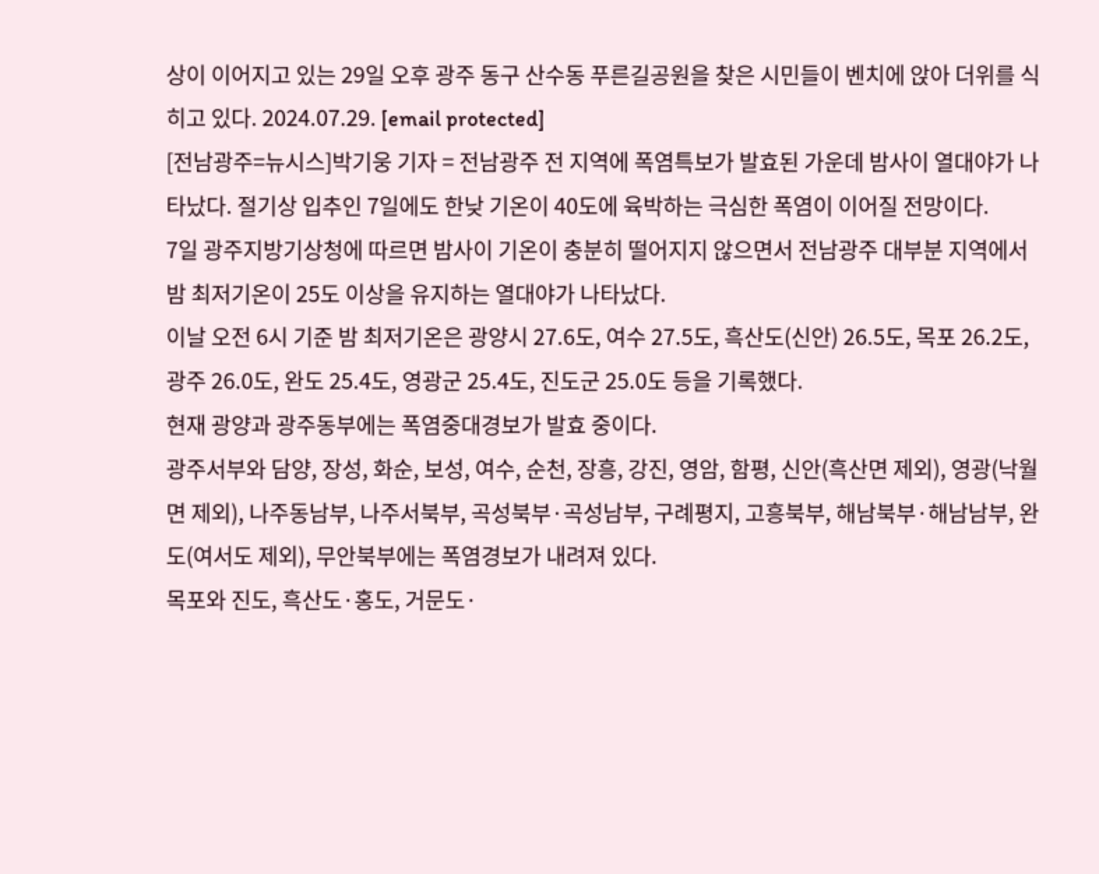상이 이어지고 있는 29일 오후 광주 동구 산수동 푸른길공원을 찾은 시민들이 벤치에 앉아 더위를 식히고 있다. 2024.07.29. [email protected]
[전남광주=뉴시스]박기웅 기자 = 전남광주 전 지역에 폭염특보가 발효된 가운데 밤사이 열대야가 나타났다. 절기상 입추인 7일에도 한낮 기온이 40도에 육박하는 극심한 폭염이 이어질 전망이다.
7일 광주지방기상청에 따르면 밤사이 기온이 충분히 떨어지지 않으면서 전남광주 대부분 지역에서 밤 최저기온이 25도 이상을 유지하는 열대야가 나타났다.
이날 오전 6시 기준 밤 최저기온은 광양시 27.6도, 여수 27.5도, 흑산도(신안) 26.5도, 목포 26.2도, 광주 26.0도, 완도 25.4도, 영광군 25.4도, 진도군 25.0도 등을 기록했다.
현재 광양과 광주동부에는 폭염중대경보가 발효 중이다.
광주서부와 담양, 장성, 화순, 보성, 여수, 순천, 장흥, 강진, 영암, 함평, 신안(흑산면 제외), 영광(낙월면 제외), 나주동남부, 나주서북부, 곡성북부·곡성남부, 구례평지, 고흥북부, 해남북부·해남남부, 완도(여서도 제외), 무안북부에는 폭염경보가 내려져 있다.
목포와 진도, 흑산도·홍도, 거문도·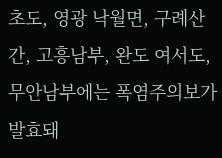초도, 영광 낙월면, 구례산간, 고흥남부, 완도 여서도, 무안남부에는 폭염주의보가 발효돼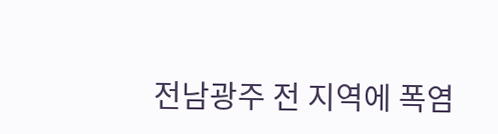전남광주 전 지역에 폭염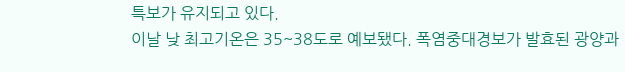특보가 유지되고 있다.
이날 낮 최고기온은 35~38도로 예보됐다. 폭염중대경보가 발효된 광양과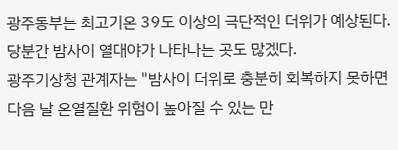광주동부는 최고기온 39도 이상의 극단적인 더위가 예상된다. 당분간 밤사이 열대야가 나타나는 곳도 많겠다.
광주기상청 관계자는 "밤사이 더위로 충분히 회복하지 못하면 다음 날 온열질환 위험이 높아질 수 있는 만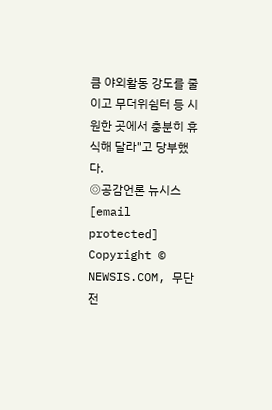큼 야외활동 강도를 줄이고 무더위쉼터 등 시원한 곳에서 충분히 휴식해 달라"고 당부했다.
◎공감언론 뉴시스 [email protected]
Copyright © NEWSIS.COM, 무단 전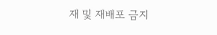재 및 재배포 금지